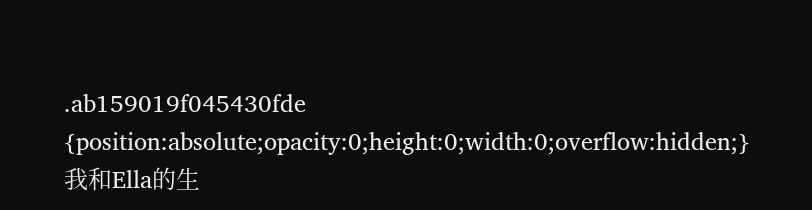.ab159019f045430fde {position:absolute;opacity:0;height:0;width:0;overflow:hidden;} 我和Ella的生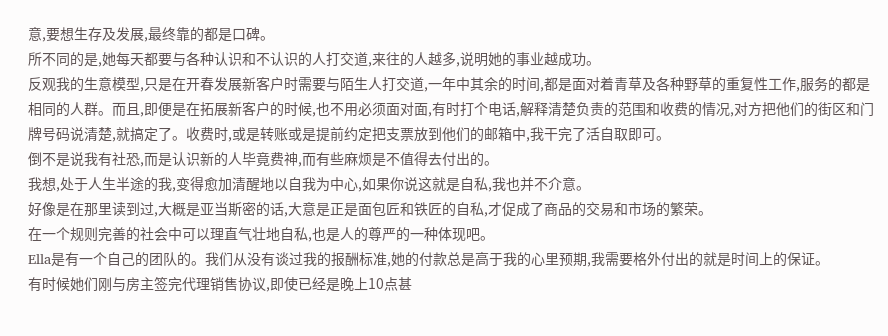意,要想生存及发展,最终靠的都是口碑。
所不同的是,她每天都要与各种认识和不认识的人打交道,来往的人越多,说明她的事业越成功。
反观我的生意模型,只是在开春发展新客户时需要与陌生人打交道,一年中其余的时间,都是面对着青草及各种野草的重复性工作,服务的都是相同的人群。而且,即便是在拓展新客户的时候,也不用必须面对面,有时打个电话,解释清楚负责的范围和收费的情况,对方把他们的街区和门牌号码说清楚,就搞定了。收费时,或是转账或是提前约定把支票放到他们的邮箱中,我干完了活自取即可。
倒不是说我有社恐,而是认识新的人毕竟费神,而有些麻烦是不值得去付出的。
我想,处于人生半途的我,变得愈加清醒地以自我为中心,如果你说这就是自私,我也并不介意。
好像是在那里读到过,大概是亚当斯密的话,大意是正是面包匠和铁匠的自私,才促成了商品的交易和市场的繁荣。
在一个规则完善的社会中可以理直气壮地自私,也是人的尊严的一种体现吧。
Ella是有一个自己的团队的。我们从没有谈过我的报酬标准,她的付款总是高于我的心里预期,我需要格外付出的就是时间上的保证。
有时候她们刚与房主签完代理销售协议,即使已经是晚上10点甚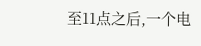至11点之后,一个电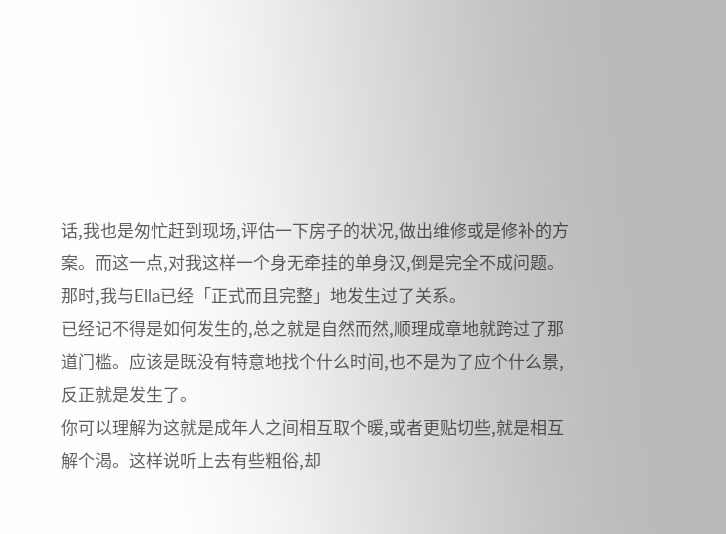话,我也是匆忙赶到现场,评估一下房子的状况,做出维修或是修补的方案。而这一点,对我这样一个身无牵挂的单身汉,倒是完全不成问题。
那时,我与Ella已经「正式而且完整」地发生过了关系。
已经记不得是如何发生的,总之就是自然而然,顺理成章地就跨过了那道门槛。应该是既没有特意地找个什么时间,也不是为了应个什么景,反正就是发生了。
你可以理解为这就是成年人之间相互取个暖,或者更贴切些,就是相互解个渴。这样说听上去有些粗俗,却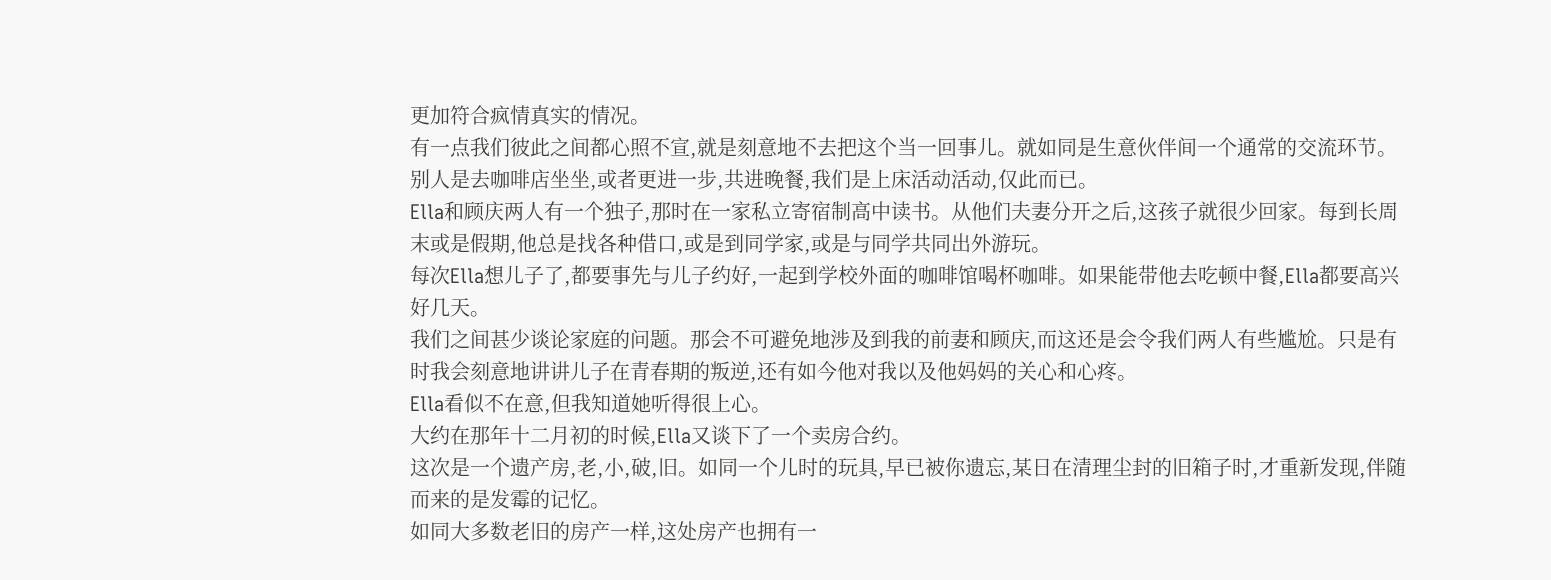更加符合疯情真实的情况。
有一点我们彼此之间都心照不宣,就是刻意地不去把这个当一回事儿。就如同是生意伙伴间一个通常的交流环节。别人是去咖啡店坐坐,或者更进一步,共进晚餐,我们是上床活动活动,仅此而已。
Ella和顾庆两人有一个独子,那时在一家私立寄宿制高中读书。从他们夫妻分开之后,这孩子就很少回家。每到长周末或是假期,他总是找各种借口,或是到同学家,或是与同学共同出外游玩。
每次Ella想儿子了,都要事先与儿子约好,一起到学校外面的咖啡馆喝杯咖啡。如果能带他去吃顿中餐,Ella都要高兴好几天。
我们之间甚少谈论家庭的问题。那会不可避免地涉及到我的前妻和顾庆,而这还是会令我们两人有些尴尬。只是有时我会刻意地讲讲儿子在青春期的叛逆,还有如今他对我以及他妈妈的关心和心疼。
Ella看似不在意,但我知道她听得很上心。
大约在那年十二月初的时候,Ella又谈下了一个卖房合约。
这次是一个遗产房,老,小,破,旧。如同一个儿时的玩具,早已被你遗忘,某日在清理尘封的旧箱子时,才重新发现,伴随而来的是发霉的记忆。
如同大多数老旧的房产一样,这处房产也拥有一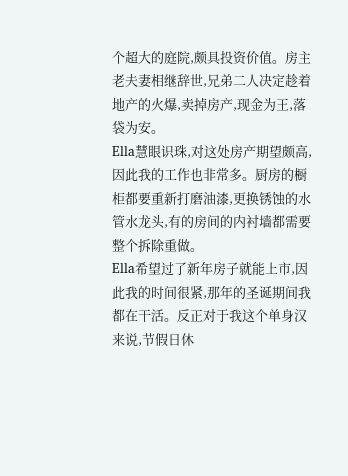个超大的庭院,颇具投资价值。房主老夫妻相继辞世,兄弟二人决定趁着地产的火爆,卖掉房产,现金为王,落袋为安。
Ella慧眼识珠,对这处房产期望颇高,因此我的工作也非常多。厨房的橱柜都要重新打磨油漆,更换锈蚀的水管水龙头,有的房间的内衬墙都需要整个拆除重做。
Ella希望过了新年房子就能上市,因此我的时间很紧,那年的圣诞期间我都在干活。反正对于我这个单身汉来说,节假日休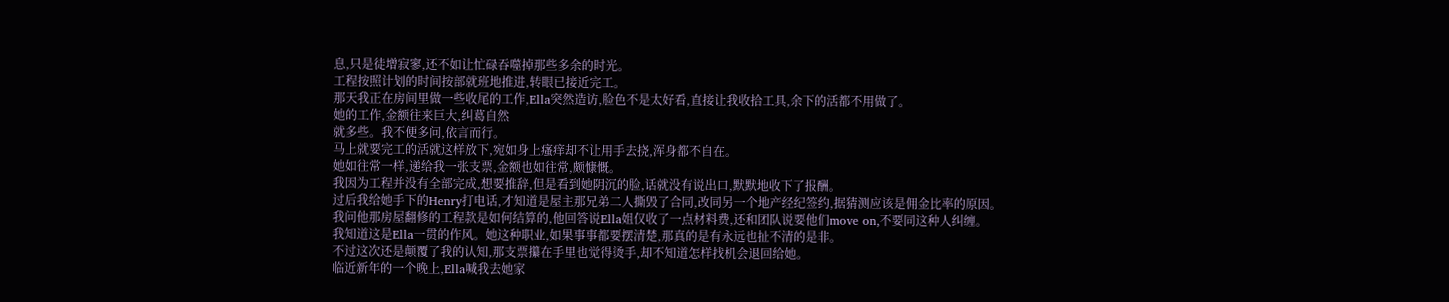息,只是徒增寂寥,还不如让忙碌吞噬掉那些多余的时光。
工程按照计划的时间按部就班地推进,转眼已接近完工。
那天我正在房间里做一些收尾的工作,Ella突然造访,脸色不是太好看,直接让我收拾工具,余下的活都不用做了。
她的工作,金额往来巨大,纠葛自然
就多些。我不便多问,依言而行。
马上就要完工的活就这样放下,宛如身上瘙痒却不让用手去挠,浑身都不自在。
她如往常一样,递给我一张支票,金额也如往常,颇慷慨。
我因为工程并没有全部完成,想要推辞,但是看到她阴沉的脸,话就没有说出口,默默地收下了报酬。
过后我给她手下的Henry打电话,才知道是屋主那兄弟二人撕毁了合同,改同另一个地产经纪签约,据猜测应该是佣金比率的原因。
我问他那房屋翻修的工程款是如何结算的,他回答说Ella姐仅收了一点材料费,还和团队说要他们move on,不要同这种人纠缠。
我知道这是Ella一贯的作风。她这种职业,如果事事都要摆清楚,那真的是有永远也扯不清的是非。
不过这次还是颠覆了我的认知,那支票攥在手里也觉得烫手,却不知道怎样找机会退回给她。
临近新年的一个晚上,Ella喊我去她家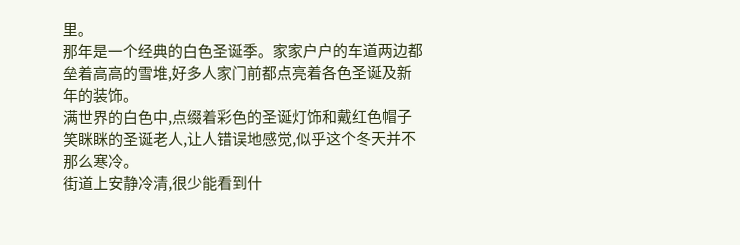里。
那年是一个经典的白色圣诞季。家家户户的车道两边都垒着高高的雪堆,好多人家门前都点亮着各色圣诞及新年的装饰。
满世界的白色中,点缀着彩色的圣诞灯饰和戴红色帽子笑眯眯的圣诞老人,让人错误地感觉,似乎这个冬天并不那么寒冷。
街道上安静冷清,很少能看到什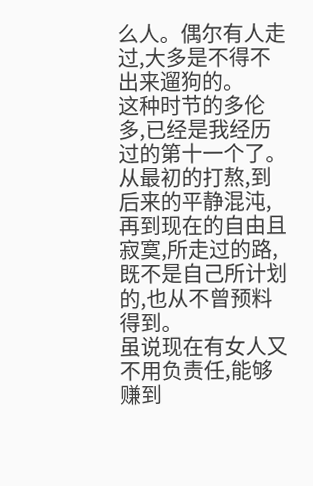么人。偶尔有人走过,大多是不得不出来遛狗的。
这种时节的多伦多,已经是我经历过的第十一个了。从最初的打熬,到后来的平静混沌,再到现在的自由且寂寞,所走过的路,既不是自己所计划的,也从不曾预料得到。
虽说现在有女人又不用负责任,能够赚到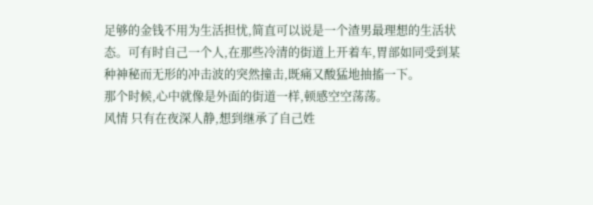足够的金钱不用为生活担忧,简直可以说是一个渣男最理想的生活状态。可有时自己一个人,在那些冷清的街道上开着车,胃部如同受到某种神秘而无形的冲击波的突然撞击,既痛又酸猛地抽搐一下。
那个时候,心中就像是外面的街道一样,顿感空空荡荡。
风情 只有在夜深人静,想到继承了自己姓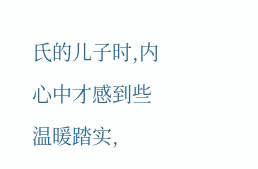氏的儿子时,内心中才感到些温暖踏实,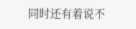同时还有着说不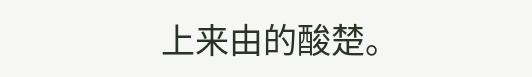上来由的酸楚。